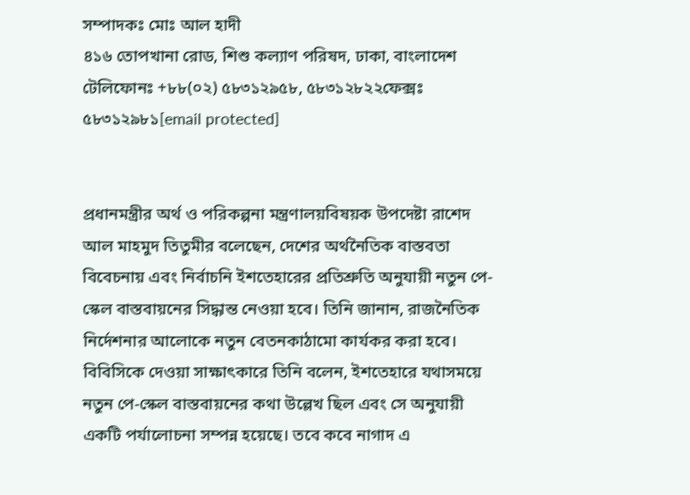সম্পাদকঃ মোঃ আল হাদী
৪১৬ তোপখানা রোড, শিশু কল্যাণ পরিষদ, ঢাকা, বাংলাদেশ
টেলিফোনঃ +৮৮(০২) ৫৮৩১২৯৫৮, ৫৮৩১২৮২২ফেক্সঃ ৫৮৩১২৯৮১[email protected]


প্রধানমন্ত্রীর অর্থ ও পরিকল্পনা মন্ত্রণালয়বিষয়ক উপদেষ্টা রাশেদ আল মাহমুদ তিতুমীর বলেছেন, দেশের অর্থনৈতিক বাস্তবতা বিবেচনায় এবং নির্বাচনি ইশতেহারের প্রতিশ্রুতি অনুযায়ী নতুন পে-স্কেল বাস্তবায়নের সিদ্ধান্ত নেওয়া হবে। তিনি জানান, রাজনৈতিক নির্দেশনার আলোকে নতুন বেতনকাঠামো কার্যকর করা হবে।
বিবিসিকে দেওয়া সাক্ষাৎকারে তিনি বলেন, ইশতেহারে যথাসময়ে নতুন পে-স্কেল বাস্তবায়নের কথা উল্লেখ ছিল এবং সে অনুযায়ী একটি পর্যালোচনা সম্পন্ন হয়েছে। তবে কবে নাগাদ এ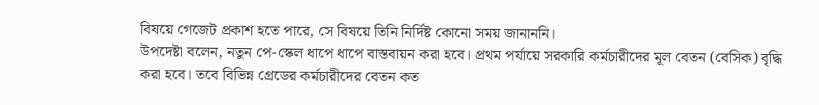বিষয়ে গেজেট প্রকাশ হতে পারে, সে বিষয়ে তিনি নির্দিষ্ট কোনো সময় জানাননি।
উপদেষ্টা বলেন, নতুন পে-স্কেল ধাপে ধাপে বাস্তবায়ন করা হবে। প্রথম পর্যায়ে সরকারি কর্মচারীদের মূল বেতন (বেসিক) বৃদ্ধি করা হবে। তবে বিভিন্ন গ্রেডের কর্মচারীদের বেতন কত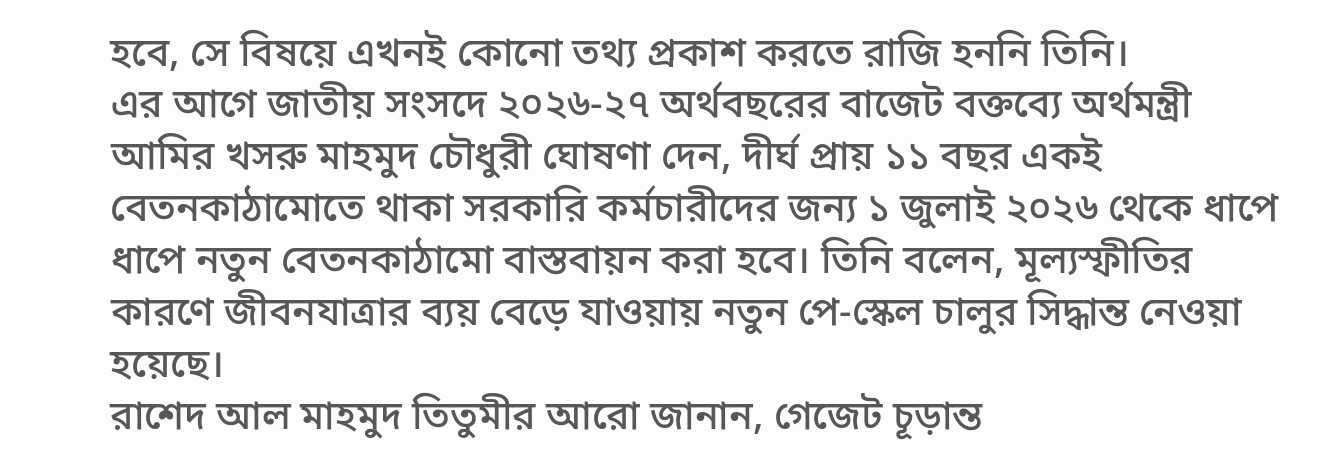হবে, সে বিষয়ে এখনই কোনো তথ্য প্রকাশ করতে রাজি হননি তিনি।
এর আগে জাতীয় সংসদে ২০২৬-২৭ অর্থবছরের বাজেট বক্তব্যে অর্থমন্ত্রী আমির খসরু মাহমুদ চৌধুরী ঘোষণা দেন, দীর্ঘ প্রায় ১১ বছর একই বেতনকাঠামোতে থাকা সরকারি কর্মচারীদের জন্য ১ জুলাই ২০২৬ থেকে ধাপে ধাপে নতুন বেতনকাঠামো বাস্তবায়ন করা হবে। তিনি বলেন, মূল্যস্ফীতির কারণে জীবনযাত্রার ব্যয় বেড়ে যাওয়ায় নতুন পে-স্কেল চালুর সিদ্ধান্ত নেওয়া হয়েছে।
রাশেদ আল মাহমুদ তিতুমীর আরো জানান, গেজেট চূড়ান্ত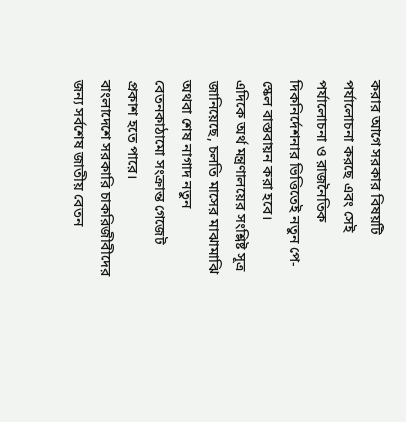করার আগে সরকার বিষয়টি পর্যালোচনা করছে এবং সেই পর্যালোচনা ও রাজনৈতিক দিকনির্দেশনার ভিত্তিতেই নতুন পে-স্কেল বাস্তবায়ন করা হবে।
এদিকে অর্থ মন্ত্রণালয়ের সংশ্লিষ্ট সূত্র জানিয়েছে, চলতি মাসের মাঝামাঝি অথবা শেষ নাগাদ নতুন বেতনকাঠামো সংক্রান্ত গেজেট প্রকাশ হতে পারে।
বাংলাদেশে সরকারি চাকরিজীবীদের জন্য সর্বশেষ জাতীয় বেতন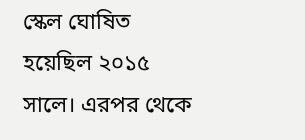স্কেল ঘোষিত হয়েছিল ২০১৫ সালে। এরপর থেকে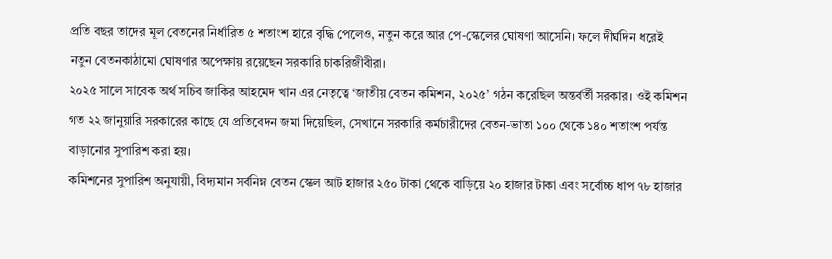প্রতি বছর তাদের মূল বেতনের নির্ধারিত ৫ শতাংশ হারে বৃদ্ধি পেলেও, নতুন করে আর পে-স্কেলের ঘোষণা আসেনি। ফলে দীর্ঘদিন ধরেই নতুন বেতনকাঠামো ঘোষণার অপেক্ষায় রয়েছেন সরকারি চাকরিজীবীরা।
২০২৫ সালে সাবেক অর্থ সচিব জাকির আহমেদ খান এর নেতৃত্বে ‘জাতীয় বেতন কমিশন, ২০২৫’ গঠন করেছিল অন্তর্বর্তী সরকার। ওই কমিশন গত ২২ জানুয়ারি সরকারের কাছে যে প্রতিবেদন জমা দিয়েছিল, সেখানে সরকারি কর্মচারীদের বেতন-ভাতা ১০০ থেকে ১৪০ শতাংশ পর্যন্ত বাড়ানোর সুপারিশ করা হয়।
কমিশনের সুপারিশ অনুযায়ী, বিদ্যমান সর্বনিম্ন বেতন স্কেল আট হাজার ২৫০ টাকা থেকে বাড়িয়ে ২০ হাজার টাকা এবং সর্বোচ্চ ধাপ ৭৮ হাজার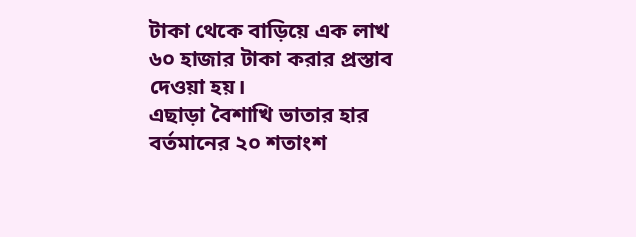টাকা থেকে বাড়িয়ে এক লাখ ৬০ হাজার টাকা করার প্রস্তাব দেওয়া হয়।
এছাড়া বৈশাখি ভাতার হার বর্তমানের ২০ শতাংশ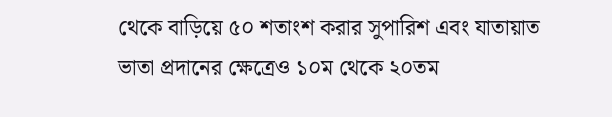থেকে বাড়িয়ে ৫০ শতাংশ করার সুপারিশ এবং যাতায়াত ভাতা প্রদানের ক্ষেত্রেও ১০ম থেকে ২০তম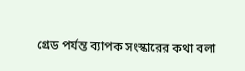গ্রেড পর্যন্ত ব্যাপক সংস্কারের কথা বলা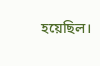হয়েছিল।